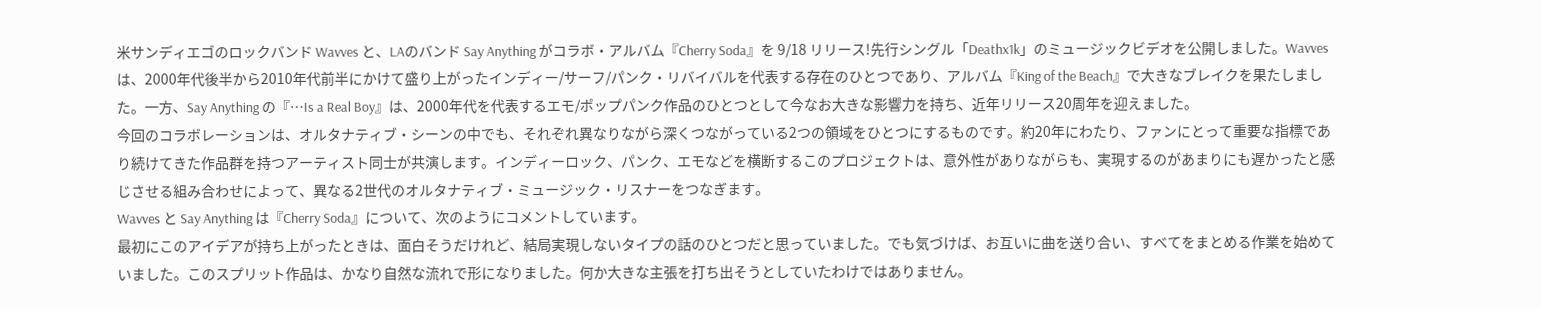米サンディエゴのロックバンド Wavves と、LAのバンド Say Anything がコラボ・アルバム『Cherry Soda』を 9/18 リリース!先行シングル「Deathx1k」のミュージックビデオを公開しました。Wavves は、2000年代後半から2010年代前半にかけて盛り上がったインディー/サーフ/パンク・リバイバルを代表する存在のひとつであり、アルバム『King of the Beach』で大きなブレイクを果たしました。一方、Say Anything の『…Is a Real Boy』は、2000年代を代表するエモ/ポップパンク作品のひとつとして今なお大きな影響力を持ち、近年リリース20周年を迎えました。
今回のコラボレーションは、オルタナティブ・シーンの中でも、それぞれ異なりながら深くつながっている2つの領域をひとつにするものです。約20年にわたり、ファンにとって重要な指標であり続けてきた作品群を持つアーティスト同士が共演します。インディーロック、パンク、エモなどを横断するこのプロジェクトは、意外性がありながらも、実現するのがあまりにも遅かったと感じさせる組み合わせによって、異なる2世代のオルタナティブ・ミュージック・リスナーをつなぎます。
Wavves と Say Anything は『Cherry Soda』について、次のようにコメントしています。
最初にこのアイデアが持ち上がったときは、面白そうだけれど、結局実現しないタイプの話のひとつだと思っていました。でも気づけば、お互いに曲を送り合い、すべてをまとめる作業を始めていました。このスプリット作品は、かなり自然な流れで形になりました。何か大きな主張を打ち出そうとしていたわけではありません。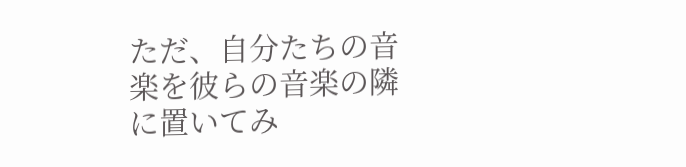ただ、自分たちの音楽を彼らの音楽の隣に置いてみ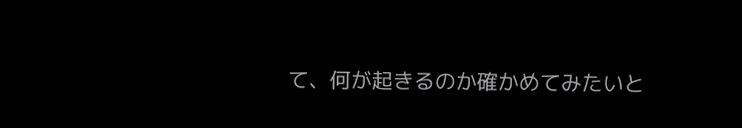て、何が起きるのか確かめてみたいと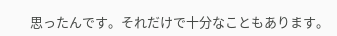思ったんです。それだけで十分なこともあります。